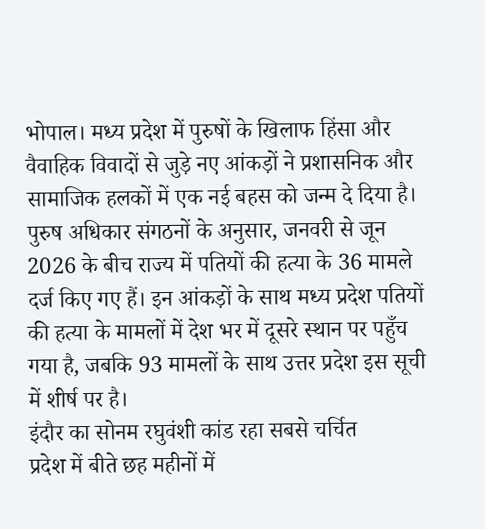भोपाल। मध्य प्रदेश में पुरुषों के खिलाफ हिंसा और वैवाहिक विवादों से जुड़े नए आंकड़ों ने प्रशासनिक और सामाजिक हलकों में एक नई बहस को जन्म दे दिया है। पुरुष अधिकार संगठनों के अनुसार, जनवरी से जून 2026 के बीच राज्य में पतियों की हत्या के 36 मामले दर्ज किए गए हैं। इन आंकड़ों के साथ मध्य प्रदेश पतियों की हत्या के मामलों में देश भर में दूसरे स्थान पर पहुँच गया है, जबकि 93 मामलों के साथ उत्तर प्रदेश इस सूची में शीर्ष पर है।
इंदौर का सोनम रघुवंशी कांड रहा सबसे चर्चित
प्रदेश में बीते छह महीनों में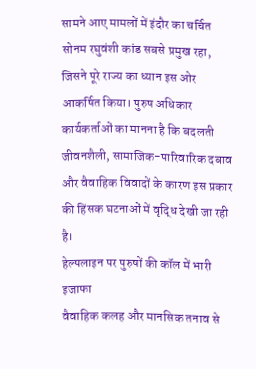सामने आए मामलों में इंदौर का चर्चित सोनम रघुवंशी कांड सबसे प्रमुख रहा, जिसने पूरे राज्य का ध्यान इस ओर आकर्षित किया। पुरुष अधिकार कार्यकर्ताओं का मानना है कि बदलती जीवनशैली, सामाजिक-पारिवारिक दबाव और वैवाहिक विवादों के कारण इस प्रकार की हिंसक घटनाओं में वृद्धि देखी जा रही है।
हेल्पलाइन पर पुरुषों की कॉल में भारी इजाफा
वैवाहिक कलह और मानसिक तनाव से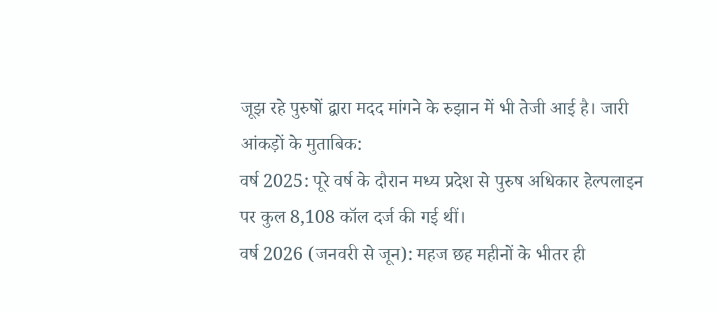जूझ रहे पुरुषों द्वारा मदद मांगने के रुझान में भी तेजी आई है। जारी आंकड़ों के मुताबिक:
वर्ष 2025: पूरे वर्ष के दौरान मध्य प्रदेश से पुरुष अधिकार हेल्पलाइन पर कुल 8,108 कॉल दर्ज की गई थीं।
वर्ष 2026 (जनवरी से जून): महज छह महीनों के भीतर ही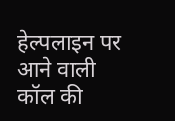हेल्पलाइन पर आने वाली कॉल की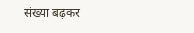संख्या बढ़कर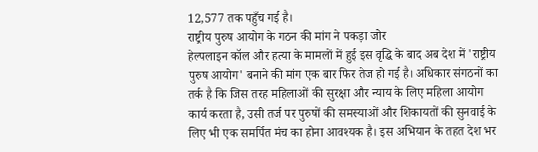12,577 तक पहुँच गई है।
राष्ट्रीय पुरुष आयोग के गठन की मांग ने पकड़ा जोर
हेल्पलाइन कॉल और हत्या के मामलों में हुई इस वृद्धि के बाद अब देश में 'राष्ट्रीय पुरुष आयोग' बनाने की मांग एक बार फिर तेज हो गई है। अधिकार संगठनों का तर्क है कि जिस तरह महिलाओं की सुरक्षा और न्याय के लिए महिला आयोग कार्य करता है, उसी तर्ज पर पुरुषों की समस्याओं और शिकायतों की सुनवाई के लिए भी एक समर्पित मंच का होना आवश्यक है। इस अभियान के तहत देश भर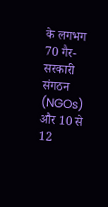के लगभग 70 गैर-सरकारी संगठन (NGOs) और 10 से 12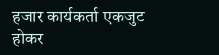हजार कार्यकर्ता एकजुट होकर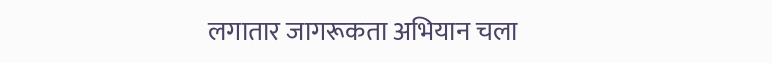लगातार जागरूकता अभियान चला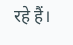रहे हैं।